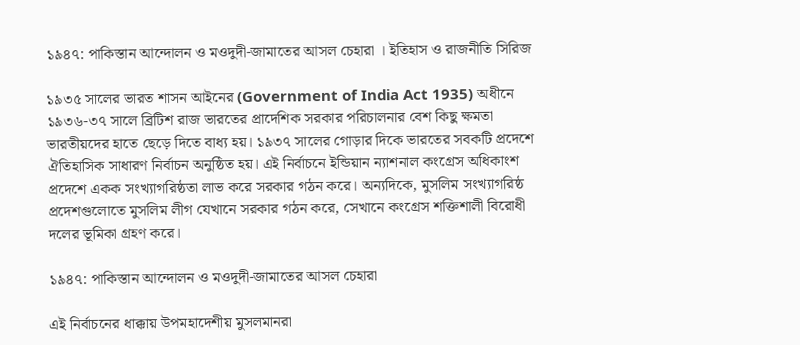১৯৪৭: পাকিস্তান আন্দোলন ও মওদুদী-জামাতের আসল চেহারা । ইতিহাস ও রাজনীতি সিরিজ

১৯৩৫ সালের ভারত শাসন আইনের (Government of India Act 1935) অধীনে ১৯৩৬-৩৭ সালে ব্রিটিশ রাজ ভারতের প্রাদেশিক সরকার পরিচালনার বেশ কিছু ক্ষমতা ভারতীয়দের হাতে ছেড়ে দিতে বাধ্য হয়। ১৯৩৭ সালের গোড়ার দিকে ভারতের সবকটি প্রদেশে ঐতিহাসিক সাধারণ নির্বাচন অনুষ্ঠিত হয়। এই নির্বাচনে ইন্ডিয়ান ন্যাশনাল কংগ্রেস অধিকাংশ প্রদেশে একক সংখ্যাগরিষ্ঠতা লাভ করে সরকার গঠন করে। অন্যদিকে, মুসলিম সংখ্যাগরিষ্ঠ প্রদেশগুলোতে মুসলিম লীগ যেখানে সরকার গঠন করে, সেখানে কংগ্রেস শক্তিশালী বিরোধী দলের ভূমিকা গ্রহণ করে।

১৯৪৭: পাকিস্তান আন্দোলন ও মওদুদী-জামাতের আসল চেহারা

এই নির্বাচনের ধাক্কায় উপমহাদেশীয় মুসলমানরা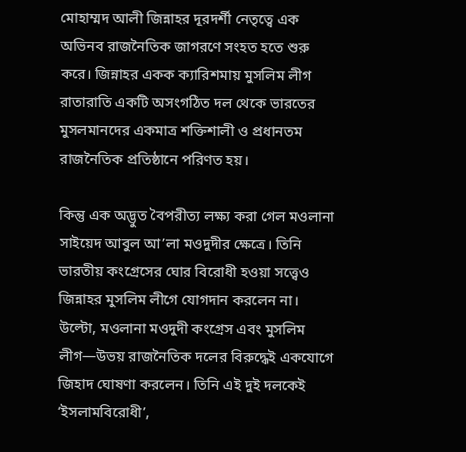মোহাম্মদ আলী জিন্নাহর দূরদর্শী নেতৃত্বে এক অভিনব রাজনৈতিক জাগরণে সংহত হতে শুরু করে। জিন্নাহর একক ক্যারিশমায় মুসলিম লীগ রাতারাতি একটি অসংগঠিত দল থেকে ভারতের মুসলমানদের একমাত্র শক্তিশালী ও প্রধানতম রাজনৈতিক প্রতিষ্ঠানে পরিণত হয়।

কিন্তু এক অদ্ভুত বৈপরীত্য লক্ষ্য করা গেল মওলানা সাইয়েদ আবুল আ’লা মওদুদীর ক্ষেত্রে। তিনি ভারতীয় কংগ্রেসের ঘোর বিরোধী হওয়া সত্ত্বেও জিন্নাহর মুসলিম লীগে যোগদান করলেন না। উল্টো, মওলানা মওদুদী কংগ্রেস এবং মুসলিম লীগ—উভয় রাজনৈতিক দলের বিরুদ্ধেই একযোগে জিহাদ ঘোষণা করলেন। তিনি এই দুই দলকেই ‘ইসলামবিরোধী’,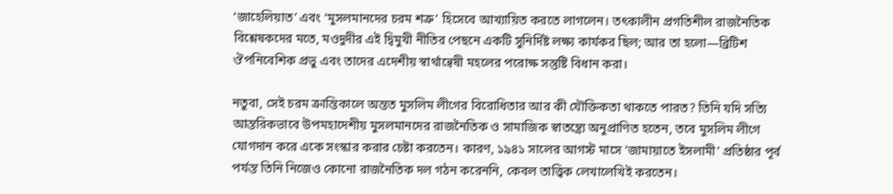‘জাহেলিয়াত’ এবং ‘মুসলমানদের চরম শত্রু’ হিসেবে আখ্যায়িত করতে লাগলেন। তৎকালীন প্রগতিশীল রাজনৈতিক বিশ্লেষকদের মতে, মওদুদীর এই দ্বিমুখী নীতির পেছনে একটি সুনির্দিষ্ট লক্ষ্য কার্যকর ছিল; আর তা হলো—ব্রিটিশ ঔপনিবেশিক প্রভু এবং তাদের এদেশীয় স্বার্থান্বেষী মহলের পরোক্ষ সন্তুষ্টি বিধান করা।

নতুবা, সেই চরম ক্রান্তিকালে অন্তত মুসলিম লীগের বিরোধিতার আর কী যৌক্তিকতা থাকতে পারত? তিনি যদি সত্যি আন্তরিকভাবে উপমহাদেশীয় মুসলমানদের রাজনৈতিক ও সামাজিক স্বাতন্ত্র্যে অনুপ্রাণিত হতেন, তবে মুসলিম লীগে যোগদান করে একে সংস্কার করার চেষ্টা করতেন। কারণ, ১৯৪১ সালের আগস্ট মাসে ‘জামায়াতে ইসলামী’ প্রতিষ্ঠার পূর্ব পর্যন্ত তিনি নিজেও কোনো রাজনৈতিক দল গঠন করেননি, কেবল তাত্ত্বিক লেখালেখিই করতেন।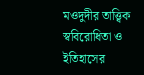মওদুদীর তাত্ত্বিক স্ববিরোধিতা ও ইতিহাসের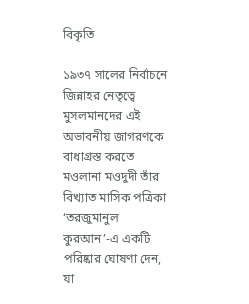বিকৃতি

১৯৩৭ সালের নির্বাচনে জিন্নাহর নেতৃত্বে মুসলমানদের এই অভাবনীয় জাগরণকে বাধাগ্রস্ত করতে মওলানা মওদুদী তাঁর বিখ্যাত মাসিক পত্রিকা ‘তরজুমানুল কুরআন’-এ একটি পরিষ্কার ঘোষণা দেন, যা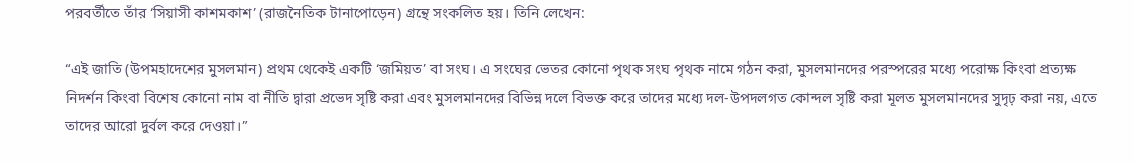পরবর্তীতে তাঁর ‘সিয়াসী কাশমকাশ’ (রাজনৈতিক টানাপোড়েন) গ্রন্থে সংকলিত হয়। তিনি লেখেন:

“এই জাতি (উপমহাদেশের মুসলমান) প্রথম থেকেই একটি ‘জমিয়ত’ বা সংঘ। এ সংঘের ভেতর কোনো পৃথক সংঘ পৃথক নামে গঠন করা, মুসলমানদের পরস্পরের মধ্যে পরোক্ষ কিংবা প্রত্যক্ষ নিদর্শন কিংবা বিশেষ কোনো নাম বা নীতি দ্বারা প্রভেদ সৃষ্টি করা এবং মুসলমানদের বিভিন্ন দলে বিভক্ত করে তাদের মধ্যে দল-উপদলগত কোন্দল সৃষ্টি করা মূলত মুসলমানদের সুদৃঢ় করা নয়, এতে তাদের আরো দুর্বল করে দেওয়া।”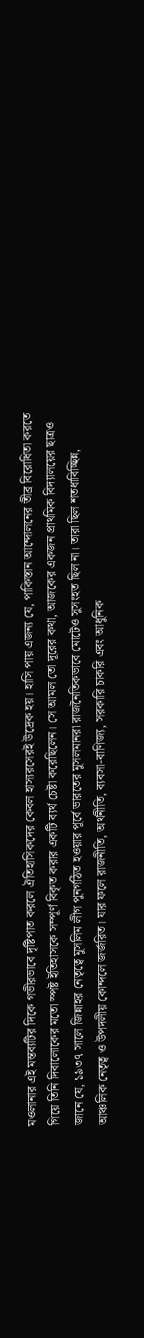মওলানার এই মন্তব্যটির দিকে গভীরভাবে দৃষ্টিপাত করলে ঐতিহাসিকদের কেবল হাস্যরসেরই উদ্রেক হয়। হাসি পায় এজন্য যে, পাকিস্তান আন্দোলনের তীব্র বিরোধিতা করতে গিয়ে তিনি দিবালোকের মতো স্পষ্ট ইতিহাসকে সম্পূর্ণ বিকৃত করার একটি ব্যর্থ চেষ্টা করেছিলেন। সে আমল তো দূরের কথা, আজকের একজন প্রাথমিক বিদ্যালয়ের ছাত্রও জানে যে, ১৯৩৭ সালে জিন্নাহর নেতৃত্বে মুসলিম লীগ পুনর্গঠিত হওয়ার পূর্বে ভারতের মুসলমানরা রাজনৈতিকভাবে মোটেও সুসংহত ছিল না। তারা ছিল শতধাবিচ্ছিন্ন, আঞ্চলিক নেতৃত্ব ও উপদলীয় কোন্দলে জর্জরিত। যার ফলে রাজনীতি, অর্থনীতি, ব্যবসা-বাণিজ্য, সরকারি চাকরি এবং আধুনিক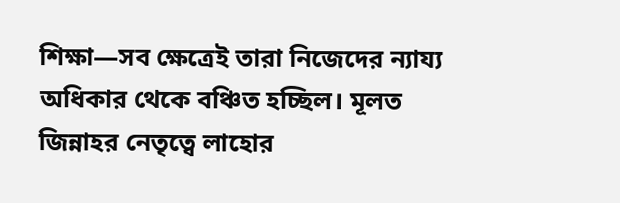শিক্ষা—সব ক্ষেত্রেই তারা নিজেদের ন্যায্য অধিকার থেকে বঞ্চিত হচ্ছিল। মূলত জিন্নাহর নেতৃত্বে লাহোর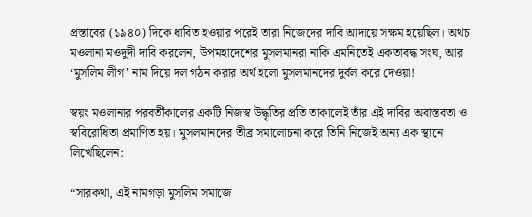প্রস্তাবের (১৯৪০) দিকে ধাবিত হওয়ার পরেই তারা নিজেদের দাবি আদায়ে সক্ষম হয়েছিল। অথচ মওলানা মওদুদী দাবি করলেন, উপমহাদেশের মুসলমানরা নাকি এমনিতেই একতাবদ্ধ সংঘ, আর ‘মুসলিম লীগ’ নাম দিয়ে দল গঠন করার অর্থ হলো মুসলমানদের দুর্বল করে দেওয়া!

স্বয়ং মওলানার পরবর্তীকালের একটি নিজস্ব উদ্ধৃতির প্রতি তাকালেই তাঁর এই দাবির অবাস্তবতা ও স্ববিরোধিতা প্রমাণিত হয়। মুসলমানদের তীব্র সমালোচনা করে তিনি নিজেই অন্য এক স্থানে লিখেছিলেন:

“সারকথা, এই নামগড়া মুসলিম সমাজে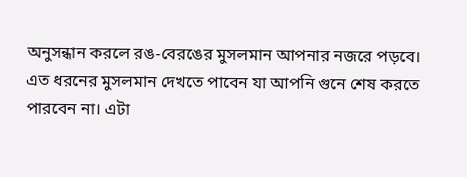অনুসন্ধান করলে রঙ-বেরঙের মুসলমান আপনার নজরে পড়বে। এত ধরনের মুসলমান দেখতে পাবেন যা আপনি গুনে শেষ করতে পারবেন না। এটা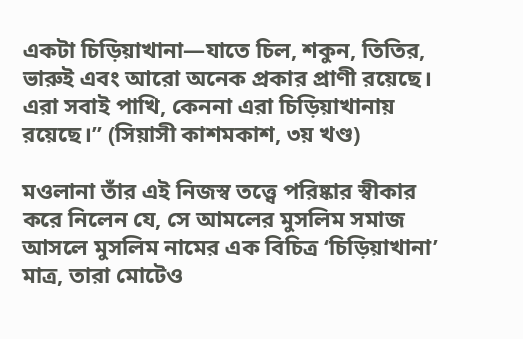একটা চিড়িয়াখানা—যাতে চিল, শকুন, তিতির, ভারুই এবং আরো অনেক প্রকার প্রাণী রয়েছে। এরা সবাই পাখি, কেননা এরা চিড়িয়াখানায় রয়েছে।” (সিয়াসী কাশমকাশ, ৩য় খণ্ড)

মওলানা তাঁর এই নিজস্ব তত্ত্বে পরিষ্কার স্বীকার করে নিলেন যে, সে আমলের মুসলিম সমাজ আসলে মুসলিম নামের এক বিচিত্র ‘চিড়িয়াখানা’ মাত্র, তারা মোটেও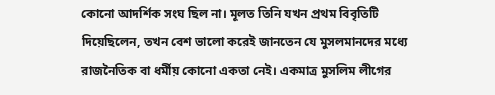কোনো আদর্শিক সংঘ ছিল না। মূলত তিনি যখন প্রথম বিবৃতিটি দিয়েছিলেন, তখন বেশ ভালো করেই জানতেন যে মুসলমানদের মধ্যে রাজনৈতিক বা ধর্মীয় কোনো একতা নেই। একমাত্র মুসলিম লীগের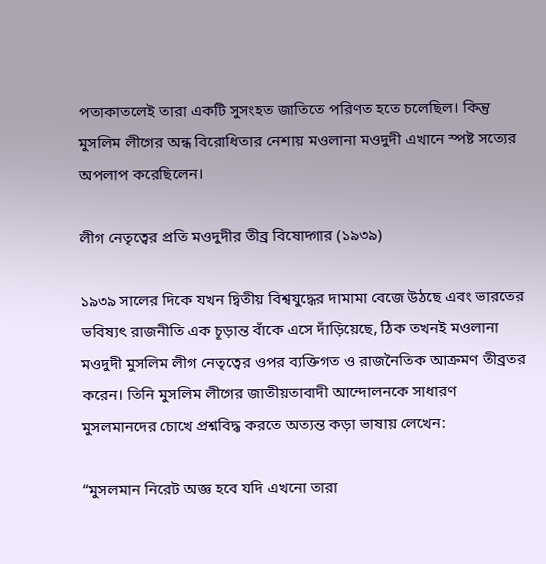পতাকাতলেই তারা একটি সুসংহত জাতিতে পরিণত হতে চলেছিল। কিন্তু মুসলিম লীগের অন্ধ বিরোধিতার নেশায় মওলানা মওদুদী এখানে স্পষ্ট সত্যের অপলাপ করেছিলেন।

লীগ নেতৃত্বের প্রতি মওদুদীর তীব্র বিষোদ্গার (১৯৩৯)

১৯৩৯ সালের দিকে যখন দ্বিতীয় বিশ্বযুদ্ধের দামামা বেজে উঠছে এবং ভারতের ভবিষ্যৎ রাজনীতি এক চূড়ান্ত বাঁকে এসে দাঁড়িয়েছে, ঠিক তখনই মওলানা মওদুদী মুসলিম লীগ নেতৃত্বের ওপর ব্যক্তিগত ও রাজনৈতিক আক্রমণ তীব্রতর করেন। তিনি মুসলিম লীগের জাতীয়তাবাদী আন্দোলনকে সাধারণ মুসলমানদের চোখে প্রশ্নবিদ্ধ করতে অত্যন্ত কড়া ভাষায় লেখেন:

“মুসলমান নিরেট অজ্ঞ হবে যদি এখনো তারা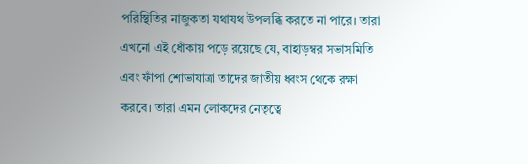পরিস্থিতির নাজুকতা যথাযথ উপলব্ধি করতে না পারে। তারা এখনো এই ধোঁকায় পড়ে রয়েছে যে, বাহাড়ম্বর সভাসমিতি এবং ফাঁপা শোভাযাত্রা তাদের জাতীয় ধ্বংস থেকে রক্ষা করবে। তারা এমন লোকদের নেতৃত্বে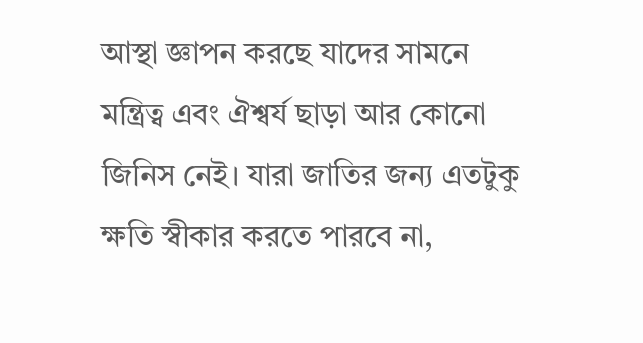আস্থা জ্ঞাপন করছে যাদের সামনে মন্ত্রিত্ব এবং ঐশ্বর্য ছাড়া আর কোনো জিনিস নেই। যারা জাতির জন্য এতটুকু ক্ষতি স্বীকার করতে পারবে না,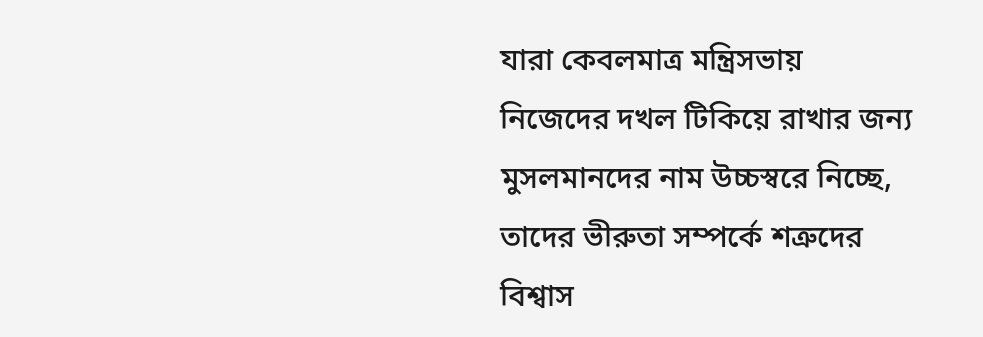যারা কেবলমাত্র মন্ত্রিসভায় নিজেদের দখল টিকিয়ে রাখার জন্য মুসলমানদের নাম উচ্চস্বরে নিচ্ছে, তাদের ভীরুতা সম্পর্কে শত্রুদের বিশ্বাস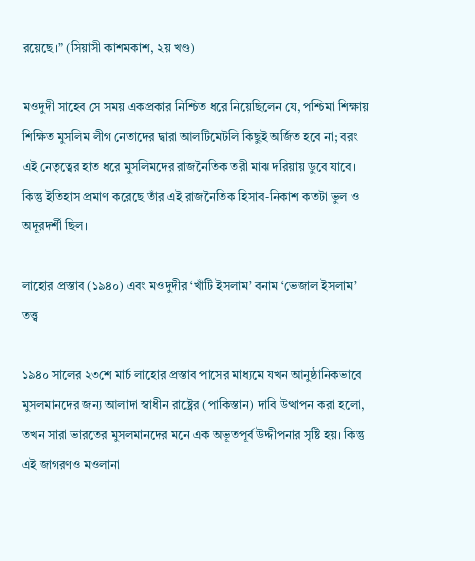রয়েছে।” (সিয়াসী কাশমকাশ, ২য় খণ্ড)

মওদুদী সাহেব সে সময় একপ্রকার নিশ্চিত ধরে নিয়েছিলেন যে, পশ্চিমা শিক্ষায় শিক্ষিত মুসলিম লীগ নেতাদের দ্বারা আলটিমেটলি কিছুই অর্জিত হবে না; বরং এই নেতৃত্বের হাত ধরে মুসলিমদের রাজনৈতিক তরী মাঝ দরিয়ায় ডুবে যাবে। কিন্তু ইতিহাস প্রমাণ করেছে তাঁর এই রাজনৈতিক হিসাব-নিকাশ কতটা ভুল ও অদূরদর্শী ছিল।

লাহোর প্রস্তাব (১৯৪০) এবং মওদুদীর ‘খাঁটি ইসলাম’ বনাম ‘ভেজাল ইসলাম’ তত্ত্ব

১৯৪০ সালের ২৩শে মার্চ লাহোর প্রস্তাব পাসের মাধ্যমে যখন আনুষ্ঠানিকভাবে মুসলমানদের জন্য আলাদা স্বাধীন রাষ্ট্রের (পাকিস্তান) দাবি উত্থাপন করা হলো, তখন সারা ভারতের মুসলমানদের মনে এক অভূতপূর্ব উদ্দীপনার সৃষ্টি হয়। কিন্তু এই জাগরণও মওলানা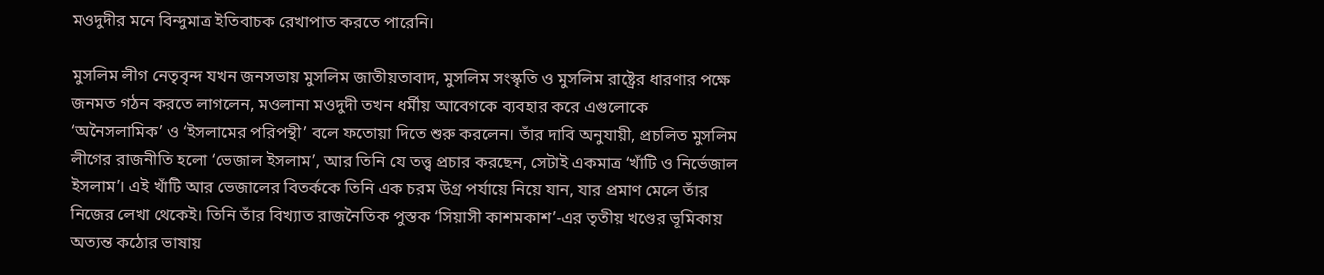মওদুদীর মনে বিন্দুমাত্র ইতিবাচক রেখাপাত করতে পারেনি।

মুসলিম লীগ নেতৃবৃন্দ যখন জনসভায় মুসলিম জাতীয়তাবাদ, মুসলিম সংস্কৃতি ও মুসলিম রাষ্ট্রের ধারণার পক্ষে জনমত গঠন করতে লাগলেন, মওলানা মওদুদী তখন ধর্মীয় আবেগকে ব্যবহার করে এগুলোকে ‘অনৈসলামিক’ ও ‘ইসলামের পরিপন্থী’ বলে ফতোয়া দিতে শুরু করলেন। তাঁর দাবি অনুযায়ী, প্রচলিত মুসলিম লীগের রাজনীতি হলো ‘ভেজাল ইসলাম’, আর তিনি যে তত্ত্ব প্রচার করছেন, সেটাই একমাত্র ‘খাঁটি ও নির্ভেজাল ইসলাম’। এই খাঁটি আর ভেজালের বিতর্ককে তিনি এক চরম উগ্র পর্যায়ে নিয়ে যান, যার প্রমাণ মেলে তাঁর নিজের লেখা থেকেই। তিনি তাঁর বিখ্যাত রাজনৈতিক পুস্তক ‘সিয়াসী কাশমকাশ’-এর তৃতীয় খণ্ডের ভূমিকায় অত্যন্ত কঠোর ভাষায়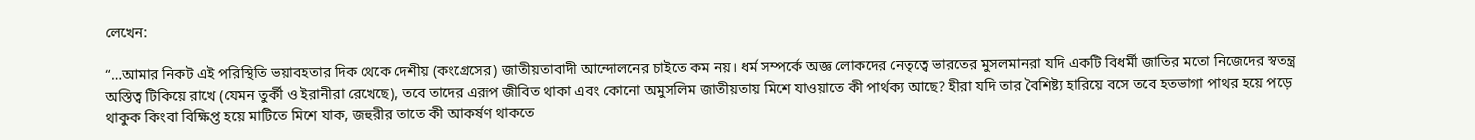লেখেন:

“…আমার নিকট এই পরিস্থিতি ভয়াবহতার দিক থেকে দেশীয় (কংগ্রেসের) জাতীয়তাবাদী আন্দোলনের চাইতে কম নয়। ধর্ম সম্পর্কে অজ্ঞ লোকদের নেতৃত্বে ভারতের মুসলমানরা যদি একটি বিধর্মী জাতির মতো নিজেদের স্বতন্ত্র অস্তিত্ব টিকিয়ে রাখে (যেমন তুর্কী ও ইরানীরা রেখেছে), তবে তাদের এরূপ জীবিত থাকা এবং কোনো অমুসলিম জাতীয়তায় মিশে যাওয়াতে কী পার্থক্য আছে? হীরা যদি তার বৈশিষ্ট্য হারিয়ে বসে তবে হতভাগা পাথর হয়ে পড়ে থাকুক কিংবা বিক্ষিপ্ত হয়ে মাটিতে মিশে যাক, জহুরীর তাতে কী আকর্ষণ থাকতে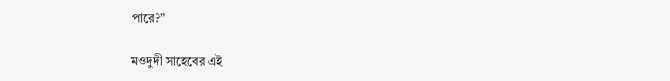পারে?”

মওদুদী সাহেবের এই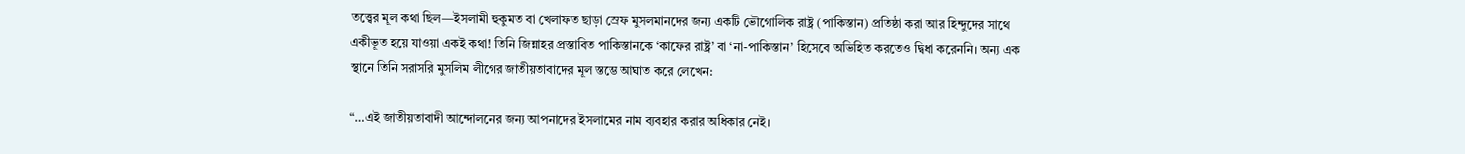তত্ত্বের মূল কথা ছিল—ইসলামী হুকুমত বা খেলাফত ছাড়া স্রেফ মুসলমানদের জন্য একটি ভৌগোলিক রাষ্ট্র (পাকিস্তান) প্রতিষ্ঠা করা আর হিন্দুদের সাথে একীভূত হয়ে যাওয়া একই কথা! তিনি জিন্নাহর প্রস্তাবিত পাকিস্তানকে ‘কাফের রাষ্ট্র’ বা ‘না-পাকিস্তান’ হিসেবে অভিহিত করতেও দ্বিধা করেননি। অন্য এক স্থানে তিনি সরাসরি মুসলিম লীগের জাতীয়তাবাদের মূল স্তম্ভে আঘাত করে লেখেন:

“…এই জাতীয়তাবাদী আন্দোলনের জন্য আপনাদের ইসলামের নাম ব্যবহার করার অধিকার নেই।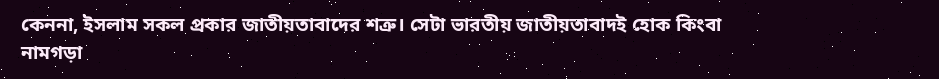কেননা, ইসলাম সকল প্রকার জাতীয়তাবাদের শত্রু। সেটা ভারতীয় জাতীয়তাবাদই হোক কিংবা নামগড়া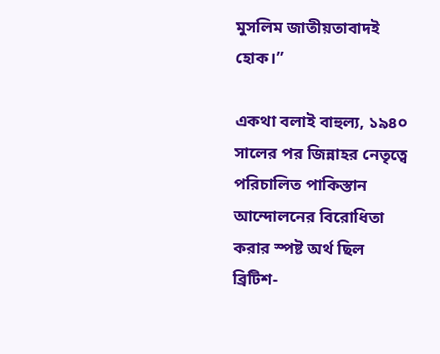মুসলিম জাতীয়তাবাদই হোক।”

একথা বলাই বাহুল্য, ১৯৪০ সালের পর জিন্নাহর নেতৃত্বে পরিচালিত পাকিস্তান আন্দোলনের বিরোধিতা করার স্পষ্ট অর্থ ছিল ব্রিটিশ-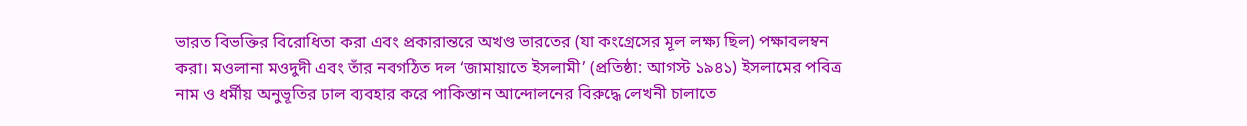ভারত বিভক্তির বিরোধিতা করা এবং প্রকারান্তরে অখণ্ড ভারতের (যা কংগ্রেসের মূল লক্ষ্য ছিল) পক্ষাবলম্বন করা। মওলানা মওদুদী এবং তাঁর নবগঠিত দল ‘জামায়াতে ইসলামী’ (প্রতিষ্ঠা: আগস্ট ১৯৪১) ইসলামের পবিত্র নাম ও ধর্মীয় অনুভূতির ঢাল ব্যবহার করে পাকিস্তান আন্দোলনের বিরুদ্ধে লেখনী চালাতে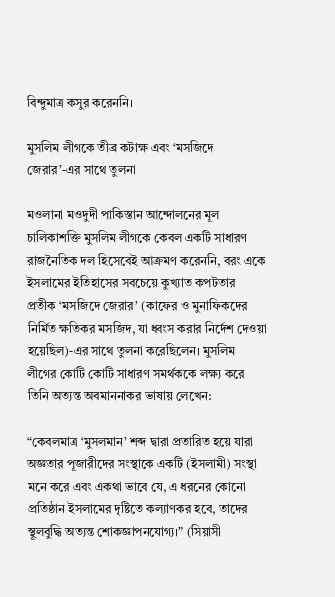বিন্দুমাত্র কসুর করেননি।

মুসলিম লীগকে তীব্র কটাক্ষ এবং ‘মসজিদে জেরার’-এর সাথে তুলনা

মওলানা মওদুদী পাকিস্তান আন্দোলনের মূল চালিকাশক্তি মুসলিম লীগকে কেবল একটি সাধারণ রাজনৈতিক দল হিসেবেই আক্রমণ করেননি, বরং একে ইসলামের ইতিহাসের সবচেয়ে কুখ্যাত কপটতার প্রতীক ‘মসজিদে জেরার’ (কাফের ও মুনাফিকদের নির্মিত ক্ষতিকর মসজিদ, যা ধ্বংস করার নির্দেশ দেওয়া হয়েছিল)-এর সাথে তুলনা করেছিলেন। মুসলিম লীগের কোটি কোটি সাধারণ সমর্থককে লক্ষ্য করে তিনি অত্যন্ত অবমাননাকর ভাষায় লেখেন:

“কেবলমাত্র ‘মুসলমান’ শব্দ দ্বারা প্রতারিত হয়ে যারা অজ্ঞতার পূজারীদের সংস্থাকে একটি (ইসলামী) সংস্থা মনে করে এবং একথা ভাবে যে, এ ধরনের কোনো প্রতিষ্ঠান ইসলামের দৃষ্টিতে কল্যাণকর হবে, তাদের স্থূলবুদ্ধি অত্যন্ত শোকজ্ঞাপনযোগ্য।” (সিয়াসী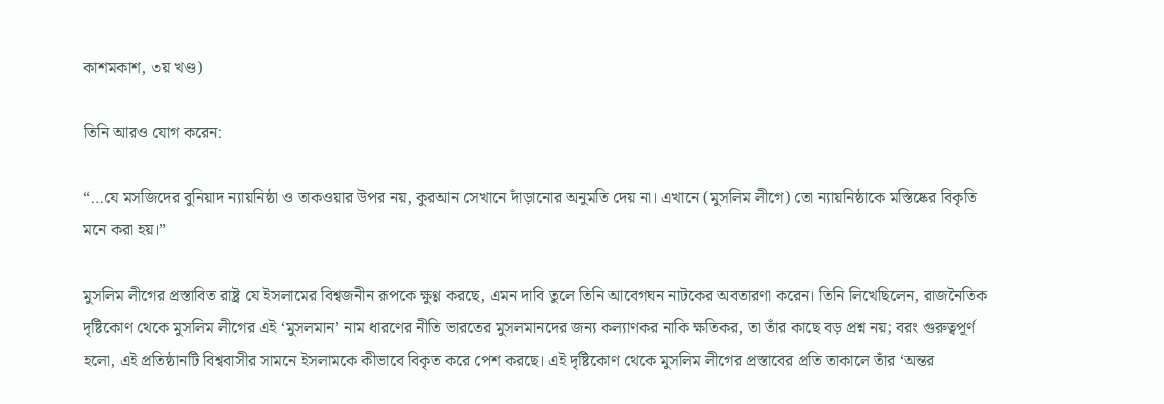কাশমকাশ, ৩য় খণ্ড)

তিনি আরও যোগ করেন:

“…যে মসজিদের বুনিয়াদ ন্যায়নিষ্ঠা ও তাকওয়ার উপর নয়, কুরআন সেখানে দাঁড়ানোর অনুমতি দেয় না। এখানে (মুসলিম লীগে) তো ন্যায়নিষ্ঠাকে মস্তিষ্কের বিকৃতি মনে করা হয়।”

মুসলিম লীগের প্রস্তাবিত রাষ্ট্র যে ইসলামের বিশ্বজনীন রূপকে ক্ষুণ্ণ করছে, এমন দাবি তুলে তিনি আবেগঘন নাটকের অবতারণা করেন। তিনি লিখেছিলেন, রাজনৈতিক দৃষ্টিকোণ থেকে মুসলিম লীগের এই ‘মুসলমান’ নাম ধারণের নীতি ভারতের মুসলমানদের জন্য কল্যাণকর নাকি ক্ষতিকর, তা তাঁর কাছে বড় প্রশ্ন নয়; বরং গুরুত্বপূর্ণ হলো, এই প্রতিষ্ঠানটি বিশ্ববাসীর সামনে ইসলামকে কীভাবে বিকৃত করে পেশ করছে। এই দৃষ্টিকোণ থেকে মুসলিম লীগের প্রস্তাবের প্রতি তাকালে তাঁর ‘অন্তর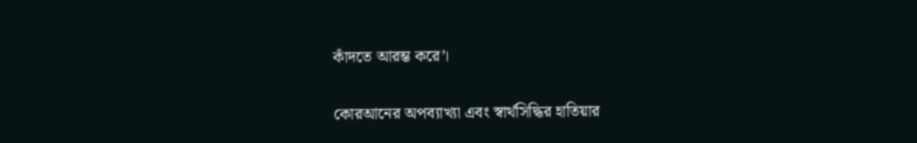কাঁদতে আরম্ভ করে’।

কোরআনের অপব্যাখ্যা এবং স্বার্থসিদ্ধির হাতিয়ার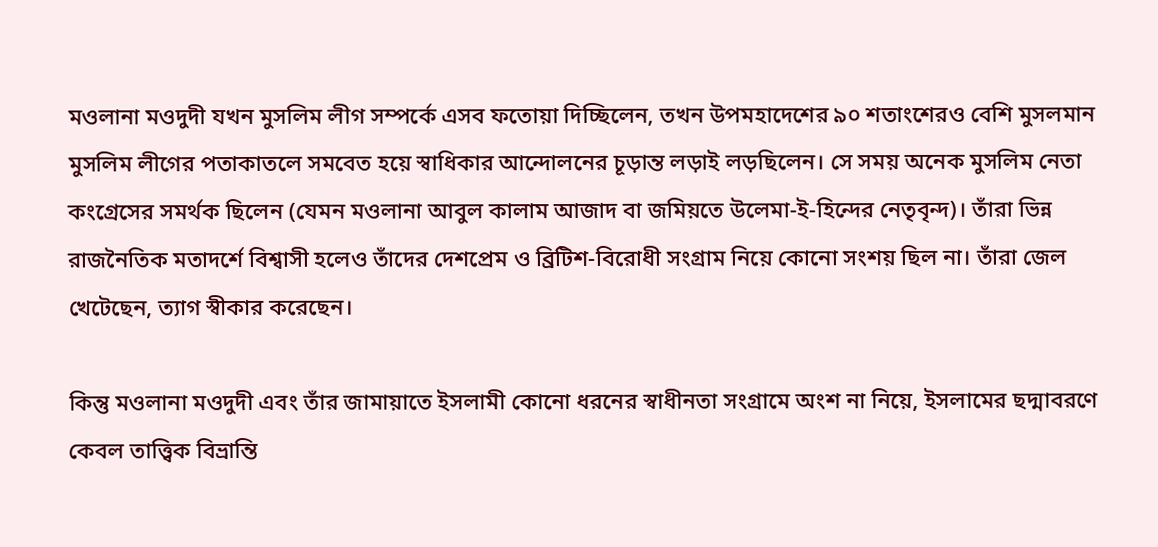মওলানা মওদুদী যখন মুসলিম লীগ সম্পর্কে এসব ফতোয়া দিচ্ছিলেন, তখন উপমহাদেশের ৯০ শতাংশেরও বেশি মুসলমান মুসলিম লীগের পতাকাতলে সমবেত হয়ে স্বাধিকার আন্দোলনের চূড়ান্ত লড়াই লড়ছিলেন। সে সময় অনেক মুসলিম নেতা কংগ্রেসের সমর্থক ছিলেন (যেমন মওলানা আবুল কালাম আজাদ বা জমিয়তে উলেমা-ই-হিন্দের নেতৃবৃন্দ)। তাঁরা ভিন্ন রাজনৈতিক মতাদর্শে বিশ্বাসী হলেও তাঁদের দেশপ্রেম ও ব্রিটিশ-বিরোধী সংগ্রাম নিয়ে কোনো সংশয় ছিল না। তাঁরা জেল খেটেছেন, ত্যাগ স্বীকার করেছেন।

কিন্তু মওলানা মওদুদী এবং তাঁর জামায়াতে ইসলামী কোনো ধরনের স্বাধীনতা সংগ্রামে অংশ না নিয়ে, ইসলামের ছদ্মাবরণে কেবল তাত্ত্বিক বিভ্রান্তি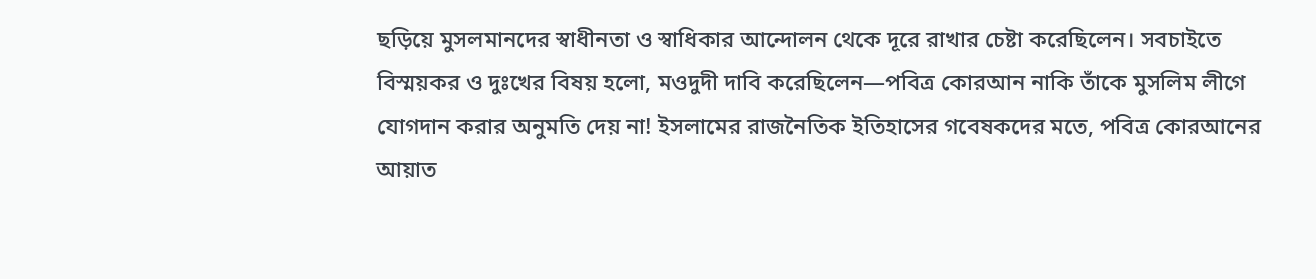ছড়িয়ে মুসলমানদের স্বাধীনতা ও স্বাধিকার আন্দোলন থেকে দূরে রাখার চেষ্টা করেছিলেন। সবচাইতে বিস্ময়কর ও দুঃখের বিষয় হলো, মওদুদী দাবি করেছিলেন—পবিত্র কোরআন নাকি তাঁকে মুসলিম লীগে যোগদান করার অনুমতি দেয় না! ইসলামের রাজনৈতিক ইতিহাসের গবেষকদের মতে, পবিত্র কোরআনের আয়াত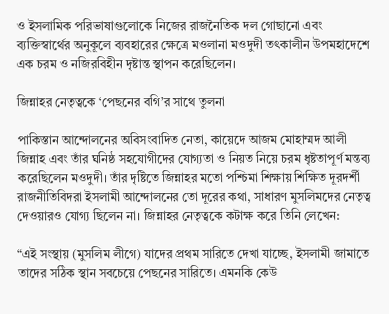ও ইসলামিক পরিভাষাগুলোকে নিজের রাজনৈতিক দল গোছানো এবং ব্যক্তিস্বার্থের অনুকূলে ব্যবহারের ক্ষেত্রে মওলানা মওদুদী তৎকালীন উপমহাদেশে এক চরম ও নজিরবিহীন দৃষ্টান্ত স্থাপন করেছিলেন।

জিন্নাহর নেতৃত্বকে ‘পেছনের বগি’র সাথে তুলনা

পাকিস্তান আন্দোলনের অবিসংবাদিত নেতা, কায়েদে আজম মোহাম্মদ আলী জিন্নাহ এবং তাঁর ঘনিষ্ঠ সহযোগীদের যোগ্যতা ও নিয়ত নিয়ে চরম ধৃষ্টতাপূর্ণ মন্তব্য করেছিলেন মওদুদী। তাঁর দৃষ্টিতে জিন্নাহর মতো পশ্চিমা শিক্ষায় শিক্ষিত দূরদর্শী রাজনীতিবিদরা ইসলামী আন্দোলনের তো দূরের কথা, সাধারণ মুসলিমদের নেতৃত্ব দেওয়ারও যোগ্য ছিলেন না। জিন্নাহর নেতৃত্বকে কটাক্ষ করে তিনি লেখেন:

“এই সংস্থায় (মুসলিম লীগে) যাদের প্রথম সারিতে দেখা যাচ্ছে, ইসলামী জামাতে তাদের সঠিক স্থান সবচেয়ে পেছনের সারিতে। এমনকি কেউ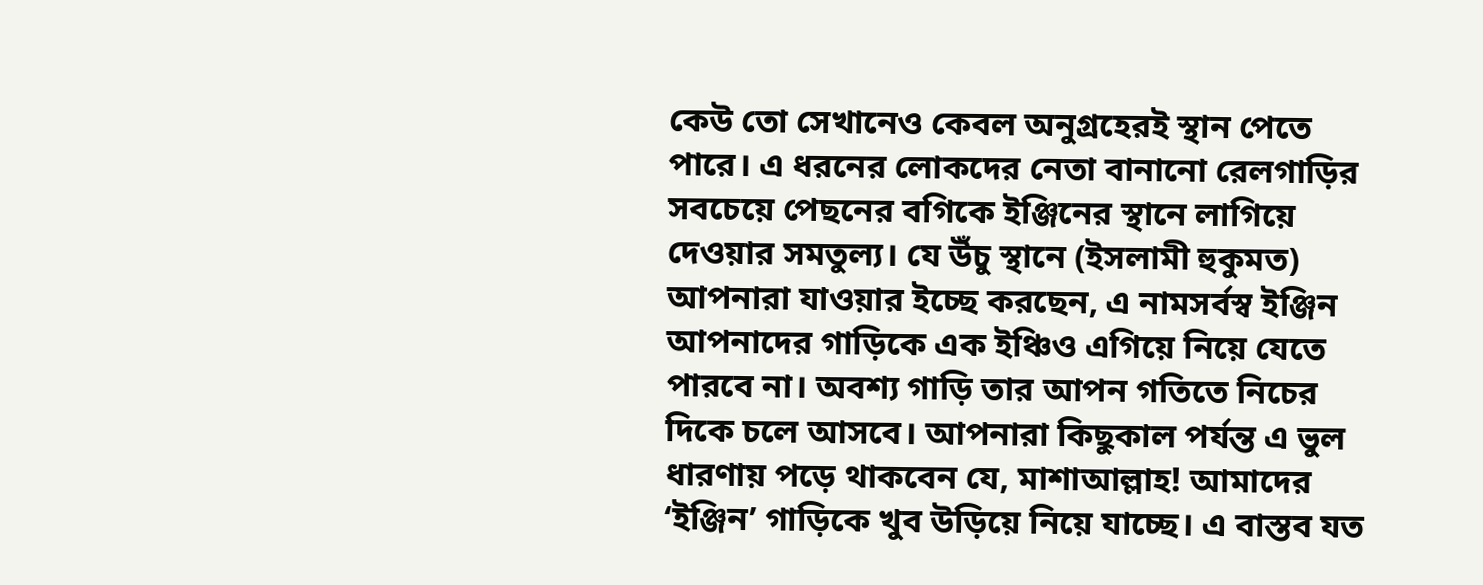কেউ তো সেখানেও কেবল অনুগ্রহেরই স্থান পেতে পারে। এ ধরনের লোকদের নেতা বানানো রেলগাড়ির সবচেয়ে পেছনের বগিকে ইঞ্জিনের স্থানে লাগিয়ে দেওয়ার সমতুল্য। যে উঁচু স্থানে (ইসলামী হুকুমত) আপনারা যাওয়ার ইচ্ছে করছেন, এ নামসর্বস্ব ইঞ্জিন আপনাদের গাড়িকে এক ইঞ্চিও এগিয়ে নিয়ে যেতে পারবে না। অবশ্য গাড়ি তার আপন গতিতে নিচের দিকে চলে আসবে। আপনারা কিছুকাল পর্যন্ত এ ভুল ধারণায় পড়ে থাকবেন যে, মাশাআল্লাহ! আমাদের ‘ইঞ্জিন’ গাড়িকে খুব উড়িয়ে নিয়ে যাচ্ছে। এ বাস্তব যত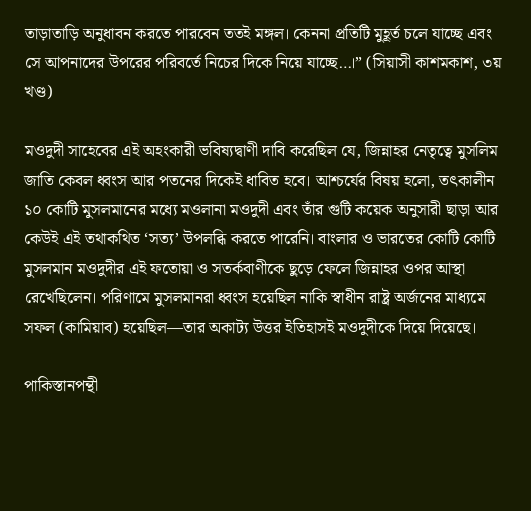তাড়াতাড়ি অনুধাবন করতে পারবেন ততই মঙ্গল। কেননা প্রতিটি মুহূর্ত চলে যাচ্ছে এবং সে আপনাদের উপরের পরিবর্তে নিচের দিকে নিয়ে যাচ্ছে…।” (সিয়াসী কাশমকাশ, ৩য় খণ্ড)

মওদুদী সাহেবের এই অহংকারী ভবিষ্যদ্বাণী দাবি করেছিল যে, জিন্নাহর নেতৃত্বে মুসলিম জাতি কেবল ধ্বংস আর পতনের দিকেই ধাবিত হবে। আশ্চর্যের বিষয় হলো, তৎকালীন ১০ কোটি মুসলমানের মধ্যে মওলানা মওদুদী এবং তাঁর গুটি কয়েক অনুসারী ছাড়া আর কেউই এই তথাকথিত ‘সত্য’ উপলব্ধি করতে পারেনি। বাংলার ও ভারতের কোটি কোটি মুসলমান মওদুদীর এই ফতোয়া ও সতর্কবাণীকে ছুড়ে ফেলে জিন্নাহর ওপর আস্থা রেখেছিলেন। পরিণামে মুসলমানরা ধ্বংস হয়েছিল নাকি স্বাধীন রাষ্ট্র অর্জনের মাধ্যমে সফল (কামিয়াব) হয়েছিল—তার অকাট্য উত্তর ইতিহাসই মওদুদীকে দিয়ে দিয়েছে।

পাকিস্তানপন্থী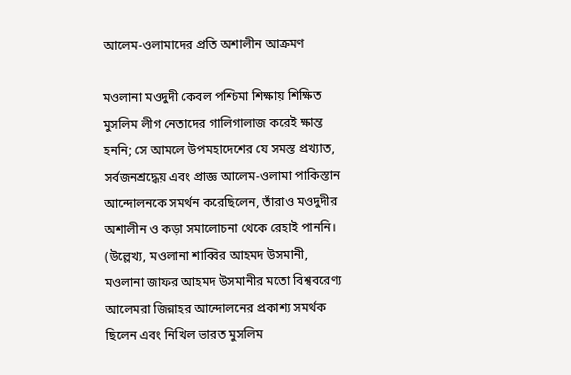আলেম-ওলামাদের প্রতি অশালীন আক্রমণ

মওলানা মওদুদী কেবল পশ্চিমা শিক্ষায় শিক্ষিত মুসলিম লীগ নেতাদের গালিগালাজ করেই ক্ষান্ত হননি; সে আমলে উপমহাদেশের যে সমস্ত প্রখ্যাত, সর্বজনশ্রদ্ধেয় এবং প্রাজ্ঞ আলেম-ওলামা পাকিস্তান আন্দোলনকে সমর্থন করেছিলেন, তাঁরাও মওদুদীর অশালীন ও কড়া সমালোচনা থেকে রেহাই পাননি। (উল্লেখ্য, মওলানা শাব্বির আহমদ উসমানী, মওলানা জাফর আহমদ উসমানীর মতো বিশ্ববরেণ্য আলেমরা জিন্নাহর আন্দোলনের প্রকাশ্য সমর্থক ছিলেন এবং নিখিল ভারত মুসলিম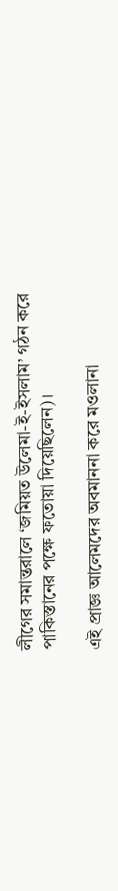লীগের সমান্তরালে ‘জমিয়ত উলেমা-ই-ইসলাম’ গঠন করে পাকিস্তানের পক্ষে ফতোয়া দিয়েছিলেন)।

এই প্রাজ্ঞ আলেমদের অবমাননা করে মওলানা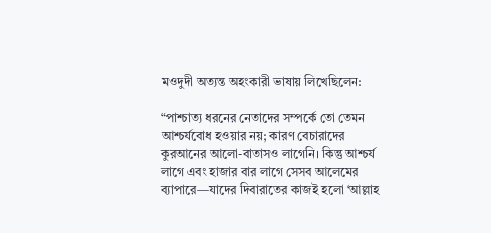মওদুদী অত্যন্ত অহংকারী ভাষায় লিখেছিলেন:

“পাশ্চাত্য ধরনের নেতাদের সম্পর্কে তো তেমন আশ্চর্যবোধ হওয়ার নয়; কারণ বেচারাদের কুরআনের আলো-বাতাসও লাগেনি। কিন্তু আশ্চর্য লাগে এবং হাজার বার লাগে সেসব আলেমের ব্যাপারে—যাদের দিবারাতের কাজই হলো ‘আল্লাহ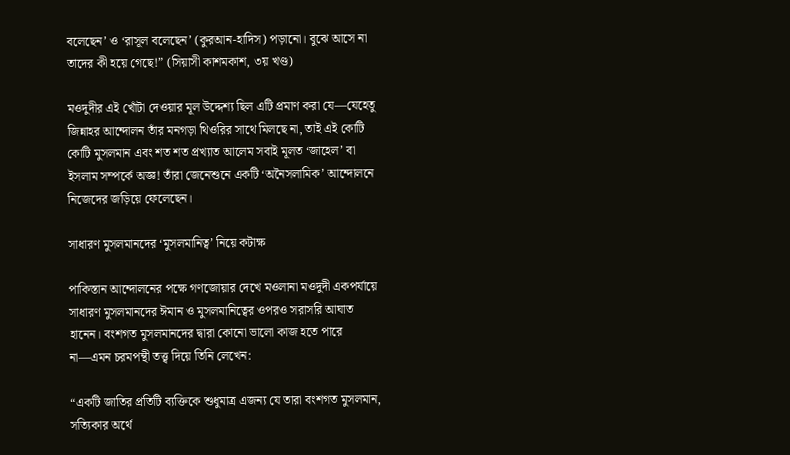বলেছেন’ ও ‘রাসূল বলেছেন’ (কুরআন-হাদিস) পড়ানো। বুঝে আসে না তাদের কী হয়ে গেছে!” (সিয়াসী কাশমকাশ, ৩য় খণ্ড)

মওদুদীর এই খোঁটা দেওয়ার মূল উদ্দেশ্য ছিল এটি প্রমাণ করা যে—যেহেতু জিন্নাহর আন্দোলন তাঁর মনগড়া থিওরির সাথে মিলছে না, তাই এই কোটি কোটি মুসলমান এবং শত শত প্রখ্যাত আলেম সবাই মূলত ‘জাহেল’ বা ইসলাম সম্পর্কে অজ্ঞ! তাঁরা জেনেশুনে একটি ‘অনৈসলামিক’ আন্দোলনে নিজেদের জড়িয়ে ফেলেছেন।

সাধারণ মুসলমানদের ‘মুসলমানিত্ব’ নিয়ে কটাক্ষ

পাকিস্তান আন্দোলনের পক্ষে গণজোয়ার দেখে মওলানা মওদুদী একপর্যায়ে সাধারণ মুসলমানদের ঈমান ও মুসলমানিত্বের ওপরও সরাসরি আঘাত হানেন। বংশগত মুসলমানদের দ্বারা কোনো ভালো কাজ হতে পারে না—এমন চরমপন্থী তত্ত্ব দিয়ে তিনি লেখেন:

“একটি জাতির প্রতিটি ব্যক্তিকে শুধুমাত্র এজন্য যে তারা বংশগত মুসলমান, সত্যিকার অর্থে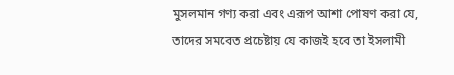মুসলমান গণ্য করা এবং এরূপ আশা পোষণ করা যে, তাদের সমবেত প্রচেষ্টায় যে কাজই হবে তা ইসলামী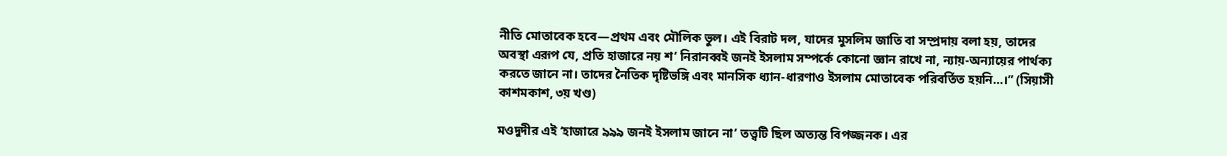নীতি মোতাবেক হবে—প্রথম এবং মৌলিক ভুল। এই বিরাট দল, যাদের মুসলিম জাতি বা সম্প্রদায় বলা হয়, তাদের অবস্থা এরূপ যে, প্রতি হাজারে নয় শ’ নিরানব্বই জনই ইসলাম সম্পর্কে কোনো জ্ঞান রাখে না, ন্যায়-অন্যায়ের পার্থক্য করতে জানে না। তাদের নৈতিক দৃষ্টিভঙ্গি এবং মানসিক ধ্যান-ধারণাও ইসলাম মোতাবেক পরিবর্তিত হয়নি…।” (সিয়াসী কাশমকাশ, ৩য় খণ্ড)

মওদুদীর এই ‘হাজারে ৯৯৯ জনই ইসলাম জানে না’ তত্ত্বটি ছিল অত্যন্ত বিপজ্জনক। এর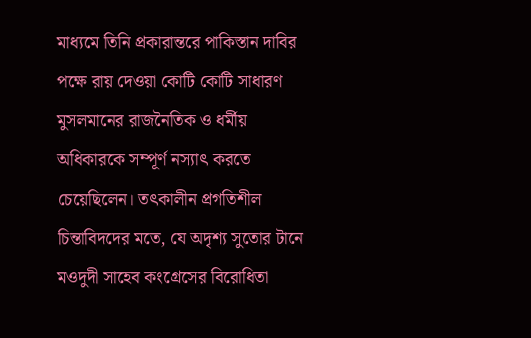মাধ্যমে তিনি প্রকারান্তরে পাকিস্তান দাবির পক্ষে রায় দেওয়া কোটি কোটি সাধারণ মুসলমানের রাজনৈতিক ও ধর্মীয় অধিকারকে সম্পূর্ণ নস্যাৎ করতে চেয়েছিলেন। তৎকালীন প্রগতিশীল চিন্তাবিদদের মতে, যে অদৃশ্য সুতোর টানে মওদুদী সাহেব কংগ্রেসের বিরোধিতা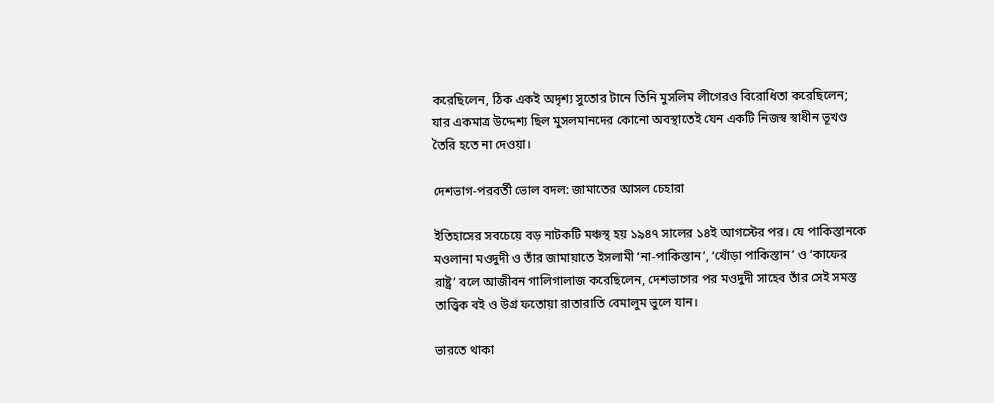করেছিলেন, ঠিক একই অদৃশ্য সুতোর টানে তিনি মুসলিম লীগেরও বিরোধিতা করেছিলেন; যার একমাত্র উদ্দেশ্য ছিল মুসলমানদের কোনো অবস্থাতেই যেন একটি নিজস্ব স্বাধীন ভূখণ্ড তৈরি হতে না দেওয়া।

দেশভাগ-পরবর্তী ভোল বদল: জামাতের আসল চেহারা

ইতিহাসের সবচেয়ে বড় নাটকটি মঞ্চস্থ হয় ১৯৪৭ সালের ১৪ই আগস্টের পর। যে পাকিস্তানকে মওলানা মওদুদী ও তাঁর জামায়াতে ইসলামী ‘না-পাকিস্তান’, ‘খোঁড়া পাকিস্তান’ ও ‘কাফের রাষ্ট্র’ বলে আজীবন গালিগালাজ করেছিলেন, দেশভাগের পর মওদুদী সাহেব তাঁর সেই সমস্ত তাত্ত্বিক বই ও উগ্র ফতোয়া রাতারাতি বেমালুম ভুলে যান।

ভারতে থাকা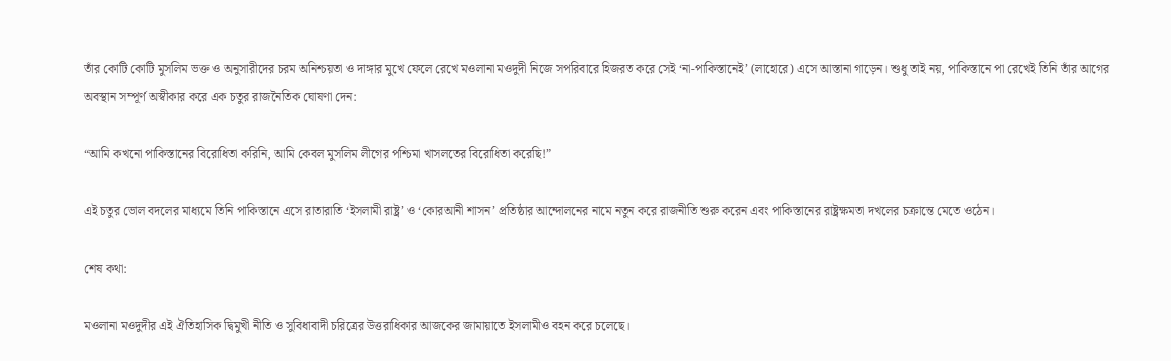তাঁর কোটি কোটি মুসলিম ভক্ত ও অনুসারীদের চরম অনিশ্চয়তা ও দাঙ্গার মুখে ফেলে রেখে মওলানা মওদুদী নিজে সপরিবারে হিজরত করে সেই ‘না-পাকিস্তানেই’ (লাহোরে) এসে আস্তানা গাড়েন। শুধু তাই নয়, পাকিস্তানে পা রেখেই তিনি তাঁর আগের অবস্থান সম্পূর্ণ অস্বীকার করে এক চতুর রাজনৈতিক ঘোষণা দেন:

“আমি কখনো পাকিস্তানের বিরোধিতা করিনি, আমি কেবল মুসলিম লীগের পশ্চিমা খাসলতের বিরোধিতা করেছি!”

এই চতুর ভোল বদলের মাধ্যমে তিনি পাকিস্তানে এসে রাতারাতি ‘ইসলামী রাষ্ট্র’ ও ‘কোরআনী শাসন’ প্রতিষ্ঠার আন্দোলনের নামে নতুন করে রাজনীতি শুরু করেন এবং পাকিস্তানের রাষ্ট্রক্ষমতা দখলের চক্রান্তে মেতে ওঠেন।

শেষ কথা:

মওলানা মওদুদীর এই ঐতিহাসিক দ্বিমুখী নীতি ও সুবিধাবাদী চরিত্রের উত্তরাধিকার আজকের জামায়াতে ইসলামীও বহন করে চলেছে।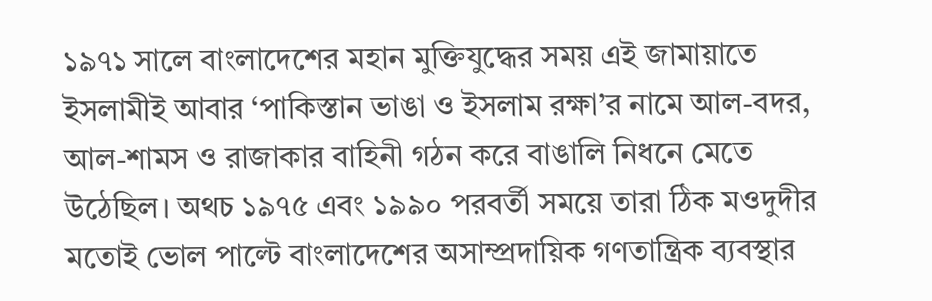১৯৭১ সালে বাংলাদেশের মহান মুক্তিযুদ্ধের সময় এই জামায়াতে ইসলামীই আবার ‘পাকিস্তান ভাঙা ও ইসলাম রক্ষা’র নামে আল-বদর, আল-শামস ও রাজাকার বাহিনী গঠন করে বাঙালি নিধনে মেতে উঠেছিল। অথচ ১৯৭৫ এবং ১৯৯০ পরবর্তী সময়ে তারা ঠিক মওদুদীর মতোই ভোল পাল্টে বাংলাদেশের অসাম্প্রদায়িক গণতান্ত্রিক ব্যবস্থার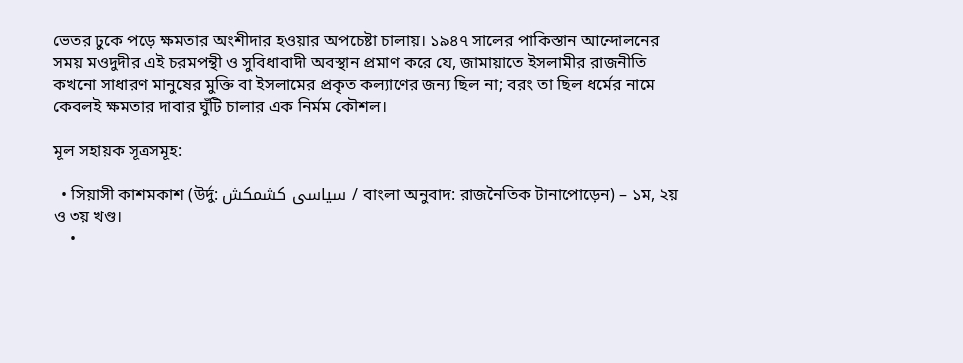ভেতর ঢুকে পড়ে ক্ষমতার অংশীদার হওয়ার অপচেষ্টা চালায়। ১৯৪৭ সালের পাকিস্তান আন্দোলনের সময় মওদুদীর এই চরমপন্থী ও সুবিধাবাদী অবস্থান প্রমাণ করে যে, জামায়াতে ইসলামীর রাজনীতি কখনো সাধারণ মানুষের মুক্তি বা ইসলামের প্রকৃত কল্যাণের জন্য ছিল না; বরং তা ছিল ধর্মের নামে কেবলই ক্ষমতার দাবার ঘুঁটি চালার এক নির্মম কৌশল।

মূল সহায়ক সূত্রসমূহ:

  • সিয়াসী কাশমকাশ (উর্দু: سیاسی کشمکش / বাংলা অনুবাদ: রাজনৈতিক টানাপোড়েন) – ১ম, ২য় ও ৩য় খণ্ড।
    •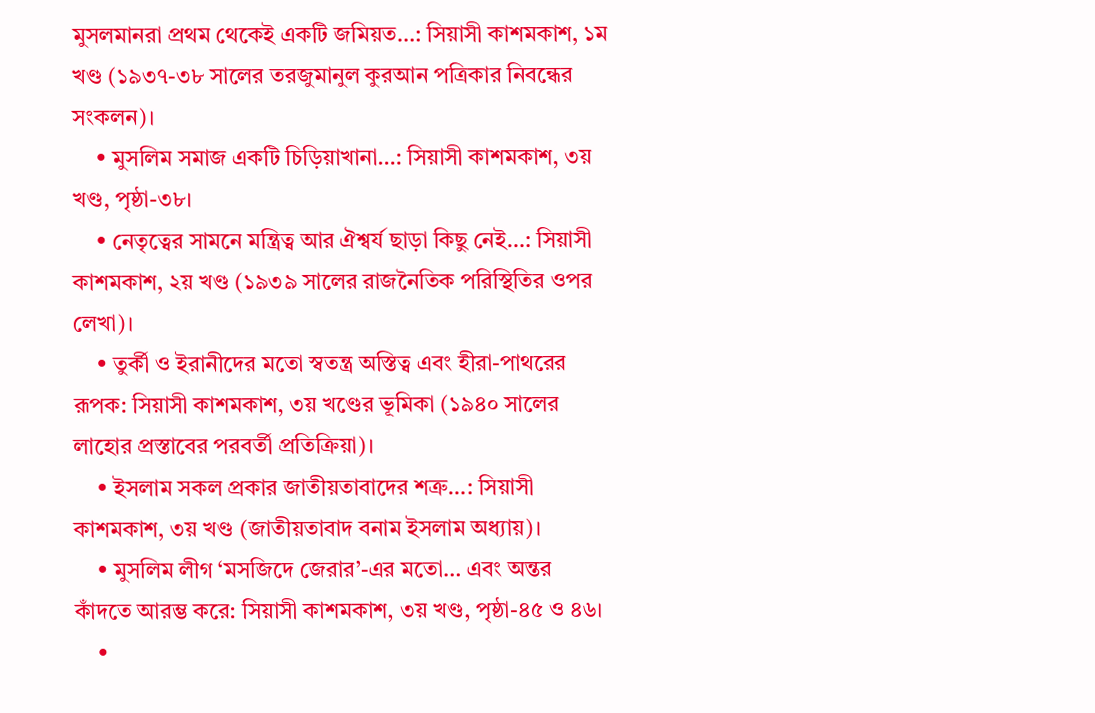মুসলমানরা প্রথম থেকেই একটি জমিয়ত…: সিয়াসী কাশমকাশ, ১ম খণ্ড (১৯৩৭-৩৮ সালের তরজুমানুল কুরআন পত্রিকার নিবন্ধের সংকলন)।
    • মুসলিম সমাজ একটি চিড়িয়াখানা…: সিয়াসী কাশমকাশ, ৩য় খণ্ড, পৃষ্ঠা-৩৮।
    • নেতৃত্বের সামনে মন্ত্রিত্ব আর ঐশ্বর্য ছাড়া কিছু নেই…: সিয়াসী কাশমকাশ, ২য় খণ্ড (১৯৩৯ সালের রাজনৈতিক পরিস্থিতির ওপর লেখা)।
    • তুর্কী ও ইরানীদের মতো স্বতন্ত্র অস্তিত্ব এবং হীরা-পাথরের রূপক: সিয়াসী কাশমকাশ, ৩য় খণ্ডের ভূমিকা (১৯৪০ সালের লাহোর প্রস্তাবের পরবর্তী প্রতিক্রিয়া)।
    • ইসলাম সকল প্রকার জাতীয়তাবাদের শত্রু…: সিয়াসী কাশমকাশ, ৩য় খণ্ড (জাতীয়তাবাদ বনাম ইসলাম অধ্যায়)।
    • মুসলিম লীগ ‘মসজিদে জেরার’-এর মতো… এবং অন্তর কাঁদতে আরম্ভ করে: সিয়াসী কাশমকাশ, ৩য় খণ্ড, পৃষ্ঠা-৪৫ ও ৪৬।
    •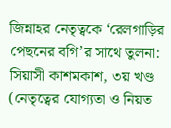জিন্নাহর নেতৃত্বকে ‘রেলগাড়ির পেছনের বগি’র সাথে তুলনা: সিয়াসী কাশমকাশ, ৩য় খণ্ড (নেতৃত্বের যোগ্যতা ও নিয়ত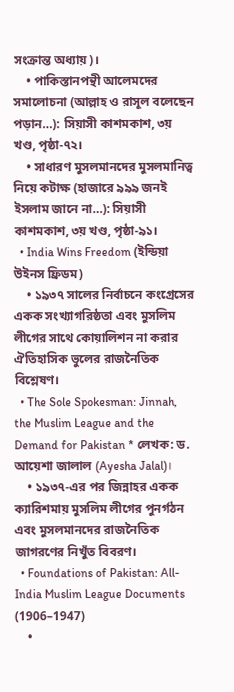সংক্রান্ত অধ্যায়)।
    • পাকিস্তানপন্থী আলেমদের সমালোচনা (আল্লাহ ও রাসূল বলেছেন পড়ান…): সিয়াসী কাশমকাশ, ৩য় খণ্ড, পৃষ্ঠা-৭২।
    • সাধারণ মুসলমানদের মুসলমানিত্ব নিয়ে কটাক্ষ (হাজারে ৯৯৯ জনই ইসলাম জানে না…): সিয়াসী কাশমকাশ, ৩য় খণ্ড, পৃষ্ঠা-৯১।
  • India Wins Freedom (ইন্ডিয়া উইনস ফ্রিডম)
    • ১৯৩৭ সালের নির্বাচনে কংগ্রেসের একক সংখ্যাগরিষ্ঠতা এবং মুসলিম লীগের সাথে কোয়ালিশন না করার ঐতিহাসিক ভুলের রাজনৈতিক বিশ্লেষণ।
  • The Sole Spokesman: Jinnah, the Muslim League and the Demand for Pakistan * লেখক: ড. আয়েশা জালাল (Ayesha Jalal)।
    • ১৯৩৭-এর পর জিন্নাহর একক ক্যারিশমায় মুসলিম লীগের পুনর্গঠন এবং মুসলমানদের রাজনৈতিক জাগরণের নিখুঁত বিবরণ।
  • Foundations of Pakistan: All-India Muslim League Documents (1906–1947)
    •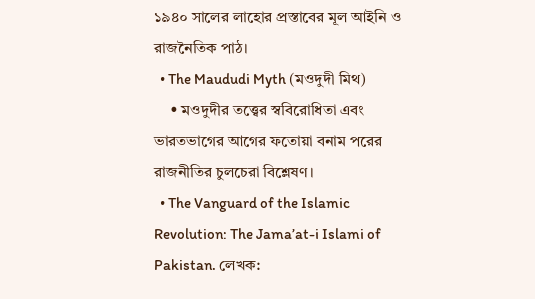১৯৪০ সালের লাহোর প্রস্তাবের মূল আইনি ও রাজনৈতিক পাঠ।
  • The Maududi Myth (মওদুদী মিথ)
    • মওদুদীর তত্ত্বের স্ববিরোধিতা এবং ভারতভাগের আগের ফতোয়া বনাম পরের রাজনীতির চুলচেরা বিশ্লেষণ।
  • The Vanguard of the Islamic Revolution: The Jama’at-i Islami of Pakistan. লেখক: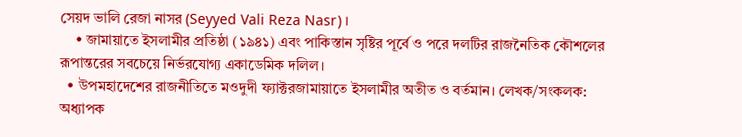সেয়দ ভালি রেজা নাসর (Seyyed Vali Reza Nasr)।
    • জামায়াতে ইসলামীর প্রতিষ্ঠা (১৯৪১) এবং পাকিস্তান সৃষ্টির পূর্বে ও পরে দলটির রাজনৈতিক কৌশলের রূপান্তরের সবচেয়ে নির্ভরযোগ্য একাডেমিক দলিল।
  • উপমহাদেশের রাজনীতিতে মওদুদী ফ্যাক্টরজামায়াতে ইসলামীর অতীত ও বর্তমান। লেখক/সংকলক: অধ্যাপক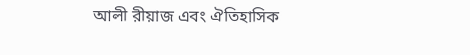আলী রীয়াজ এবং ঐতিহাসিক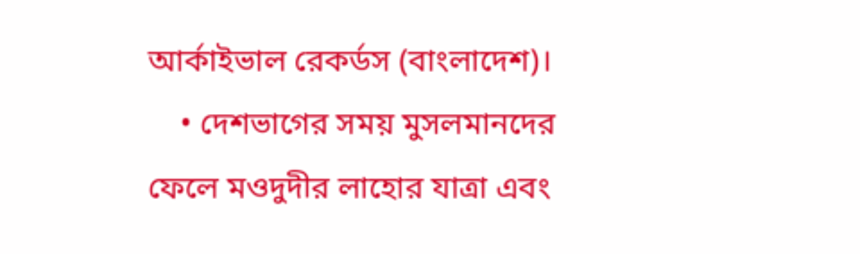আর্কাইভাল রেকর্ডস (বাংলাদেশ)।
    • দেশভাগের সময় মুসলমানদের ফেলে মওদুদীর লাহোর যাত্রা এবং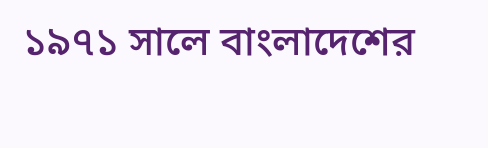১৯৭১ সালে বাংলাদেশের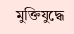মুক্তিযুদ্ধে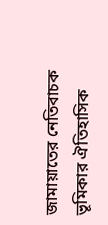জামায়াতের নেতিবাচক ভূমিকার ঐতিহাসিক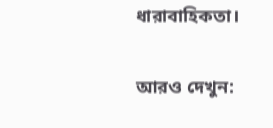ধারাবাহিকতা।

আরও দেখুন: